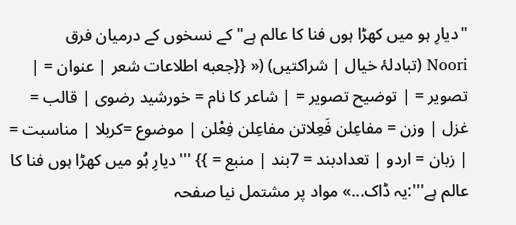"دیارِ ہو میں کھڑا ہوں فنا کا عالم ہے" کے نسخوں کے درمیان فرق
Noori (تبادلۂ خیال | شراکتیں) (« {{جعبه اطلاعات شعر | عنوان = | تصویر = | توضیح تصویر = | شاعر کا نام = خورشید رضوی | قالب = غزل | وزن = مفاعِلن فَعِلاتن مفاعِلن فِعْلن | موضوع =کربلا | مناسبت = | زبان = اردو | تعدادبند = 7بند | منبع = }} '''دیارِ ہُو میں کھڑا ہوں فنا کا عالم ہے''':یہ ڈاک...» مواد پر مشتمل نیا صفحہ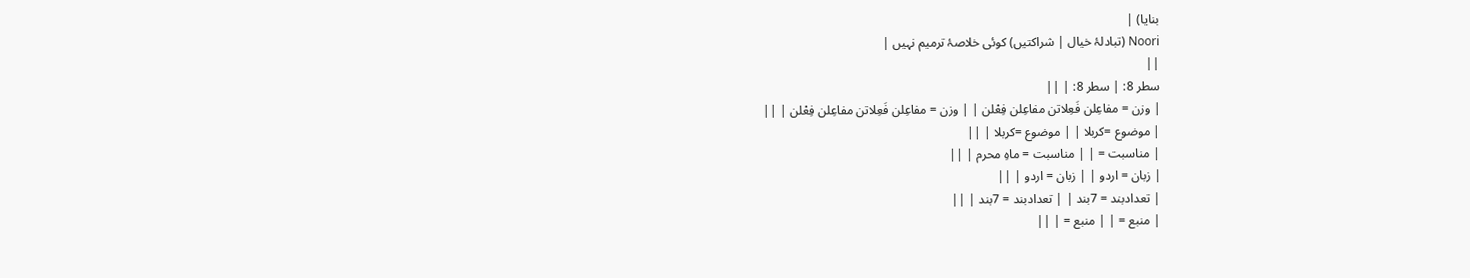بنایا) |
Noori (تبادلۂ خیال | شراکتیں) کوئی خلاصۂ ترمیم نہیں |
||
سطر 8: | سطر 8: | ||
| وزن = مفاعِلن فَعِلاتن مفاعِلن فِعْلن | | وزن = مفاعِلن فَعِلاتن مفاعِلن فِعْلن | ||
| موضوع =کربلا | | موضوع =کربلا | ||
| مناسبت = | | مناسبت = ماہِ محرم | ||
| زبان = اردو | | زبان = اردو | ||
| تعدادبند = 7بند | | تعدادبند = 7بند | ||
| منبع = | | منبع = | ||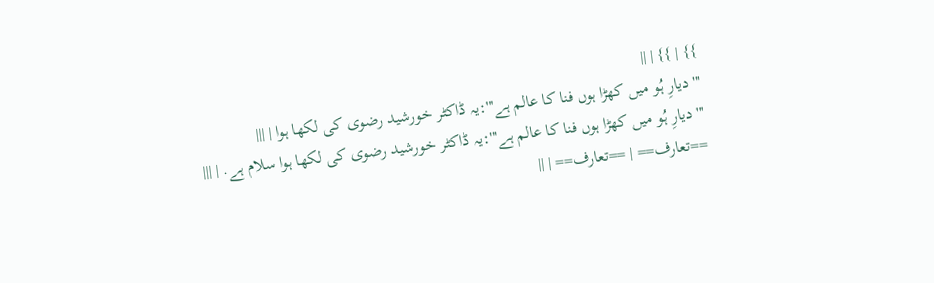}} | }} | ||
'''دیارِ ہُو میں کھڑا ہوں فنا کا عالم ہے''':یہ ڈاکٹر خورشید رضوی کی لکھا ہوا | |||
'''دیارِ ہُو میں کھڑا ہوں فنا کا عالم ہے''':یہ ڈاکٹر خورشید رضوی کی لکھا ہوا سلام ہے. | |||
==تعارف== | ==تعارف== | ||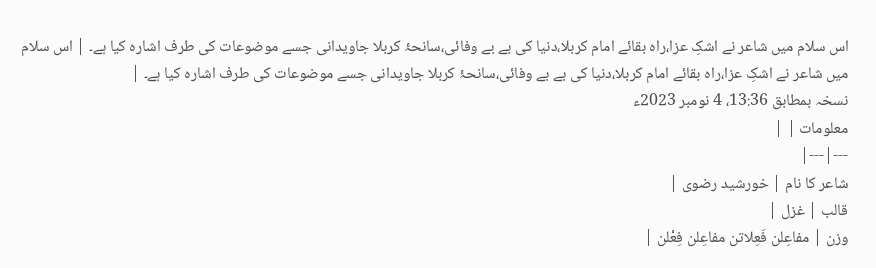اس سلام میں شاعر نے اشکِ عزا،راہ بقائے امام کربلا،دنیا کی بے بے وفائی،سانحۂ کربلا جاویدانی جسے موضوعات کی طرف اشارہ کیا ہے۔ | اس سلام میں شاعر نے اشکِ عزا،راہ بقائے امام کربلا،دنیا کی بے بے وفائی،سانحۂ کربلا جاویدانی جسے موضوعات کی طرف اشارہ کیا ہے۔ |
نسخہ بمطابق 13:36، 4 نومبر 2023ء
معلومات | |
---|---|
شاعر کا نام | خورشید رضوی |
قالب | غزل |
وزن | مفاعِلن فَعِلاتن مفاعِلن فِعْلن |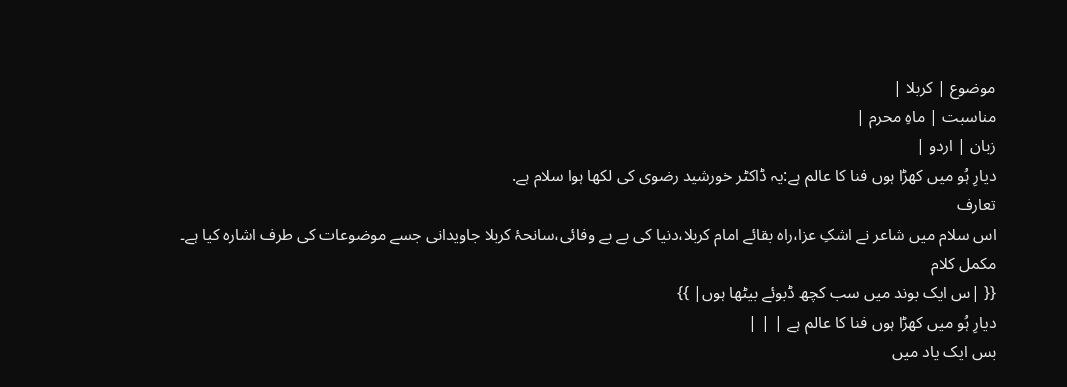موضوع | کربلا |
مناسبت | ماہِ محرم |
زبان | اردو |
دیارِ ہُو میں کھڑا ہوں فنا کا عالم ہے:یہ ڈاکٹر خورشید رضوی کی لکھا ہوا سلام ہے.
تعارف
اس سلام میں شاعر نے اشکِ عزا،راہ بقائے امام کربلا،دنیا کی بے بے وفائی،سانحۂ کربلا جاویدانی جسے موضوعات کی طرف اشارہ کیا ہے۔
مکمل کلام
{{ |س ایک بوند میں سب کچھ ڈبوئے بیٹھا ہوں| }}
دیارِ ہُو میں کھڑا ہوں فنا کا عالم ہے | | |
بس ایک یاد میں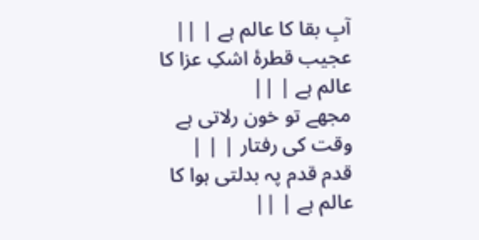آبِ بقا کا عالم ہے | ||
عجیب قطرۂ اشکِ عزا کا عالم ہے | ||
مجھے تو خون رلاتی ہے وقت کی رفتار | | |
قدم قدم پہ بدلتی ہوا کا عالم ہے | ||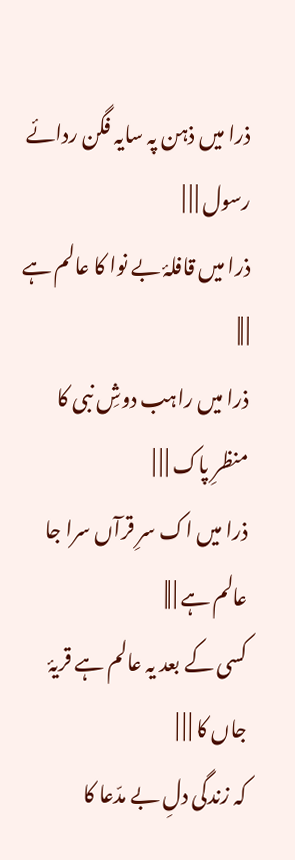ذرا میں ذہن پہ سایہ فگن ردائے رسول | | |
ذرا میں قافلۂ بے نوا کا عالم ہے | ||
ذرا میں راہب دوشِ نبی کا منظرِ پاک | | |
ذرا میں اک سرِ قرآں سرا جا عالم ہے | ||
کسی کے بعد یہ عالم ہے قریۂ جاں کا | | |
کہ زندگی دلِ بے مدّعا کا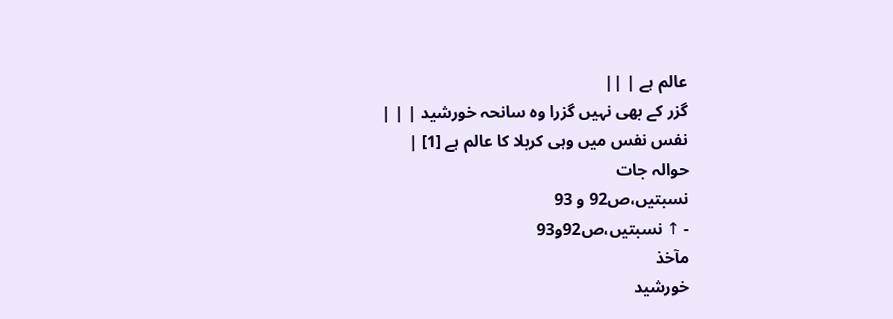عالم ہے | ||
گزر کے بھی نہیں گزرا وہ سانحہ خورشید | | |
نفس نفس میں وہی کربلا کا عالم ہے [1] |
حوالہ جات
نسبتیں،ص92 و 93
- ↑ نسبتیں،ص92و93
مآخذ
خورشید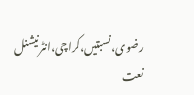رضوی،نسبتیں،کراچی،انٹرنیشنل نعت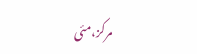مرکز،مئی